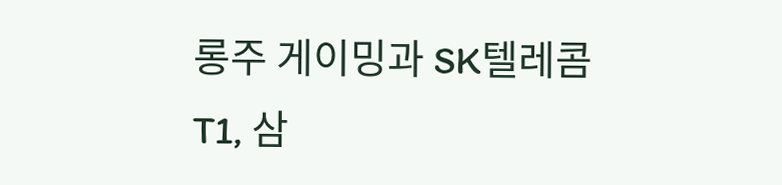롱주 게이밍과 SK텔레콤 T1, 삼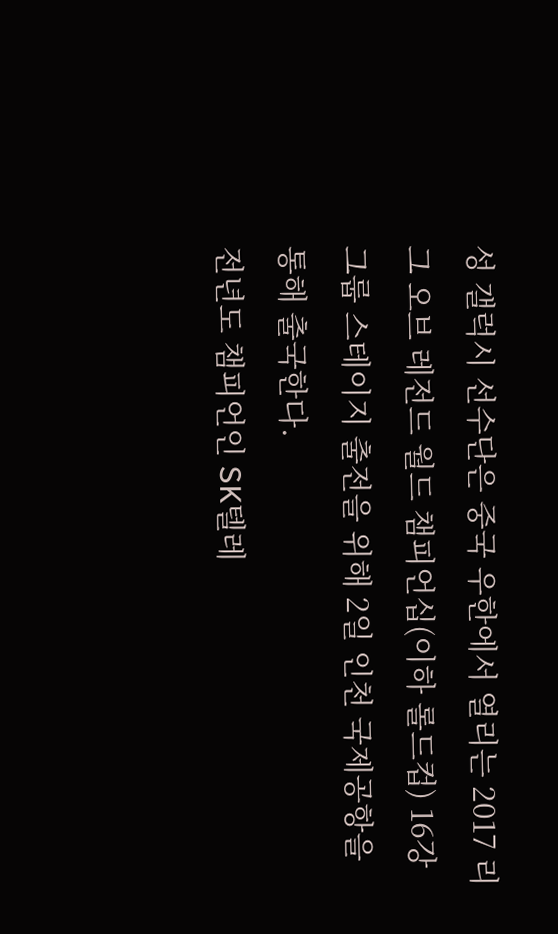성 갤럭시 선수단은 중국 우한에서 열리는 2017 리그 오브 레전드 월드 챔피언십(이하 롤드컵) 16강 그룹 스테이지 출전을 위해 2일 인천 국제공항을 통해 출국한다.
전년도 챔피언인 SK텔레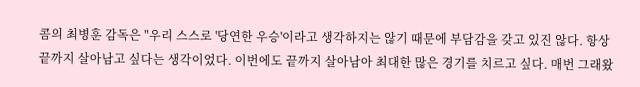콤의 최병훈 감독은 "우리 스스로 '당연한 우승'이라고 생각하지는 않기 때문에 부담감을 갖고 있진 않다. 항상 끝까지 살아남고 싶다는 생각이었다. 이번에도 끝까지 살아남아 최대한 많은 경기를 치르고 싶다. 매번 그래왔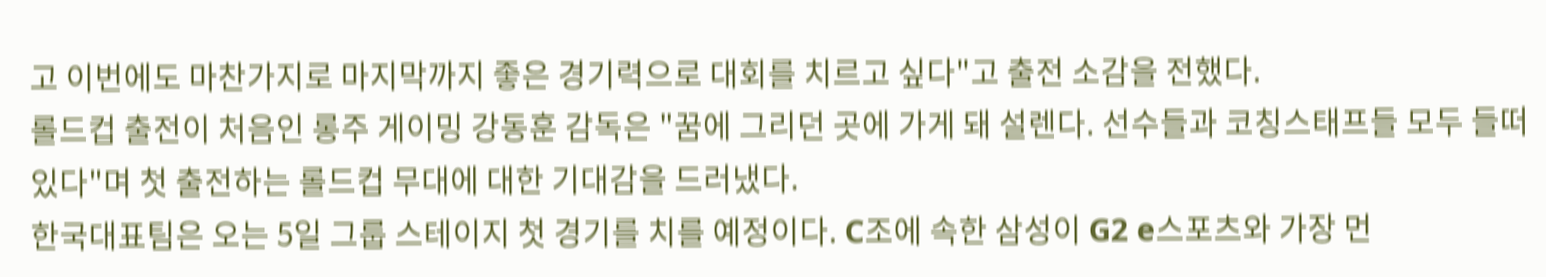고 이번에도 마찬가지로 마지막까지 좋은 경기력으로 대회를 치르고 싶다"고 출전 소감을 전했다.
롤드컵 출전이 처음인 롱주 게이밍 강동훈 감독은 "꿈에 그리던 곳에 가게 돼 설렌다. 선수들과 코칭스태프들 모두 들떠있다"며 첫 출전하는 롤드컵 무대에 대한 기대감을 드러냈다.
한국대표팀은 오는 5일 그룹 스테이지 첫 경기를 치를 예정이다. C조에 속한 삼성이 G2 e스포츠와 가장 먼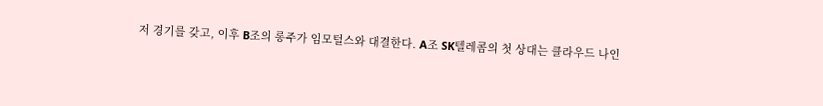저 경기를 갖고, 이후 B조의 롱주가 임모털스와 대결한다. A조 SK텔레콤의 첫 상대는 클라우드 나인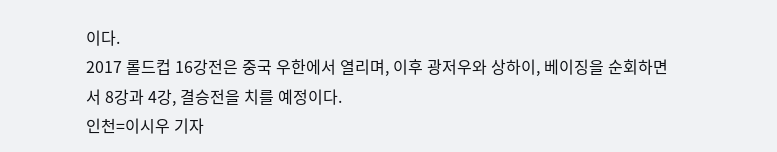이다.
2017 롤드컵 16강전은 중국 우한에서 열리며, 이후 광저우와 상하이, 베이징을 순회하면서 8강과 4강, 결승전을 치를 예정이다.
인천=이시우 기자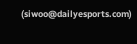(siwoo@dailyesports.com)